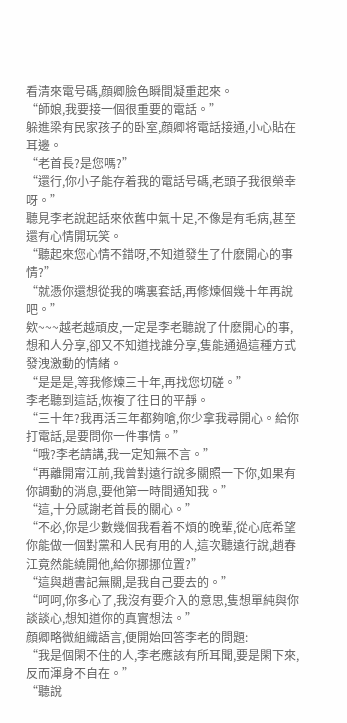看清來電号碼,顔卿臉色瞬間凝重起來。
“師娘,我要接一個很重要的電話。”
躲進梁有民家孩子的卧室,顔卿将電話接通,小心貼在耳邊。
“老首長?是您嗎?”
“還行,你小子能存着我的電話号碼,老頭子我很榮幸呀。”
聽見李老說起話來依舊中氣十足,不像是有毛病,甚至還有心情開玩笑。
“聽起來您心情不錯呀,不知道發生了什麽開心的事情?”
“就憑你還想從我的嘴裏套話,再修煉個幾十年再說吧。”
欸~~~越老越頑皮,一定是李老聽說了什麽開心的事,想和人分享,卻又不知道找誰分享,隻能通過這種方式發洩激動的情緒。
“是是是,等我修煉三十年,再找您切磋。”
李老聽到這話,恢複了往日的平靜。
“三十年?我再活三年都夠嗆,你少拿我尋開心。給你打電話,是要問你一件事情。”
“哦?李老請講,我一定知無不言。”
“再離開甯江前,我曾對遠行說多關照一下你,如果有你調動的消息,要他第一時間通知我。”
“這,十分感謝老首長的關心。”
“不必,你是少數幾個我看着不煩的晚輩,從心底希望你能做一個對黨和人民有用的人,這次聽遠行說,趙春江竟然能繞開他,給你挪挪位置?”
“這與趙書記無關,是我自己要去的。”
“呵呵,你多心了,我沒有要介入的意思,隻想單純與你談談心,想知道你的真實想法。”
顔卿略微組織語言,便開始回答李老的問題:
“我是個閑不住的人,李老應該有所耳聞,要是閑下來,反而渾身不自在。”
“聽說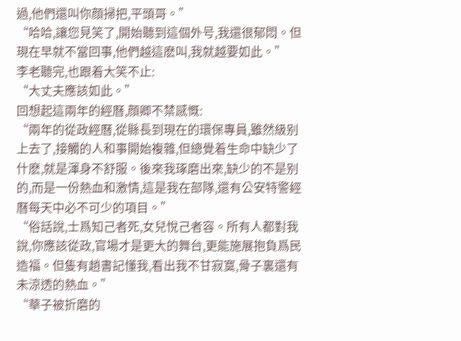過,他們還叫你顔掃把,平頭哥。”
“哈哈,讓您見笑了,開始聽到這個外号,我還很郁悶。但現在早就不當回事,他們越這麽叫,我就越要如此。”
李老聽完,也跟着大笑不止:
“大丈夫應該如此。”
回想起這兩年的經曆,顔卿不禁感慨:
“兩年的從政經曆,從縣長到現在的環保專員,雖然級别上去了,接觸的人和事開始複雜,但總覺着生命中缺少了什麽,就是渾身不舒服。後來我琢磨出來,缺少的不是别的,而是一份熱血和激情,這是我在部隊,還有公安特警經曆每天中必不可少的項目。”
“俗話說,士爲知己者死,女兒悅己者容。所有人都對我說,你應該從政,官場才是更大的舞台,更能施展抱負爲民造福。但隻有趙書記懂我,看出我不甘寂寞,骨子裏還有未涼透的熱血。”
“華子被折磨的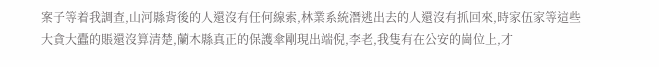案子等着我調查,山河縣背後的人還沒有任何線索,林業系統潛逃出去的人還沒有抓回來,時家伍家等這些大貪大蠹的賬還沒算清楚,蘭木縣真正的保護傘剛現出端倪,李老,我隻有在公安的崗位上,才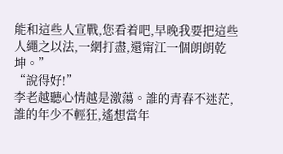能和這些人宣戰,您看着吧,早晚我要把這些人繩之以法,一網打盡,還甯江一個朗朗乾坤。”
“說得好!”
李老越聽心情越是激蕩。誰的青春不迷茫,誰的年少不輕狂,遙想當年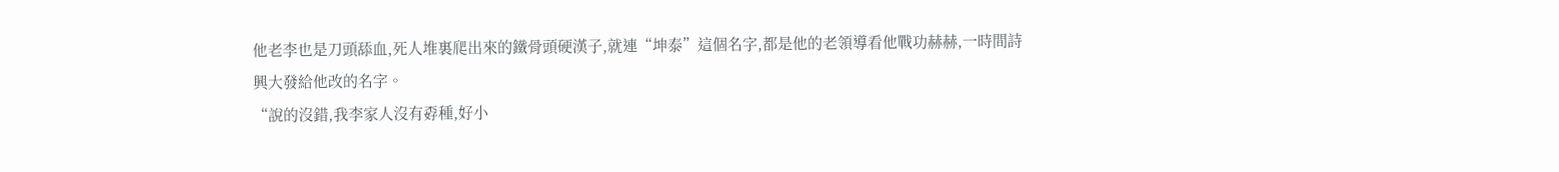他老李也是刀頭舔血,死人堆裏爬出來的鐵骨頭硬漢子,就連“坤泰”這個名字,都是他的老領導看他戰功赫赫,一時間詩興大發給他改的名字。
“說的沒錯,我李家人沒有孬種,好小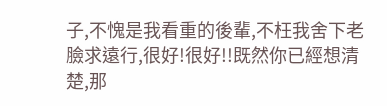子,不愧是我看重的後輩,不枉我舍下老臉求遠行,很好!很好!!既然你已經想清楚,那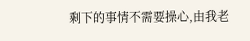剩下的事情不需要操心,由我老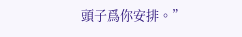頭子爲你安排。”